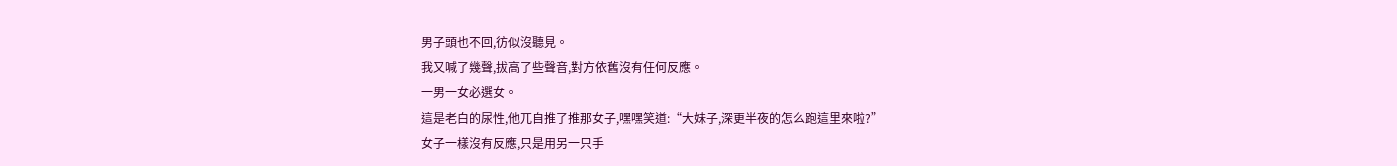男子頭也不回,彷似沒聽見。
我又喊了幾聲,拔高了些聲音,對方依舊沒有任何反應。
一男一女必選女。
這是老白的尿性,他兀自推了推那女子,嘿嘿笑道:“大妹子,深更半夜的怎么跑這里來啦?”
女子一樣沒有反應,只是用另一只手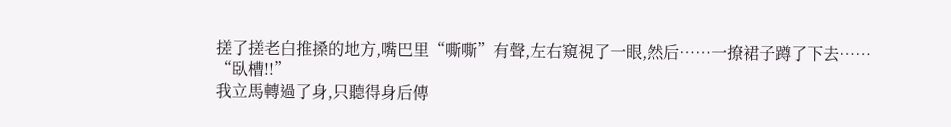搓了搓老白推搡的地方,嘴巴里“嘶嘶”有聲,左右窺視了一眼,然后……一撩裙子蹲了下去……
“臥槽!!”
我立馬轉過了身,只聽得身后傳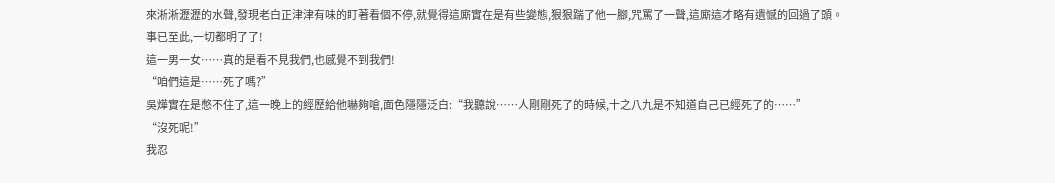來淅淅瀝瀝的水聲,發現老白正津津有味的盯著看個不停,就覺得這廝實在是有些變態,狠狠踹了他一腳,咒罵了一聲,這廝這才略有遺憾的回過了頭。
事已至此,一切都明了了!
這一男一女……真的是看不見我們,也感覺不到我們!
“咱們這是……死了嗎?”
吳燁實在是憋不住了,這一晚上的經歷給他嚇夠嗆,面色隱隱泛白:“我聽說……人剛剛死了的時候,十之八九是不知道自己已經死了的……”
“沒死呢!”
我忍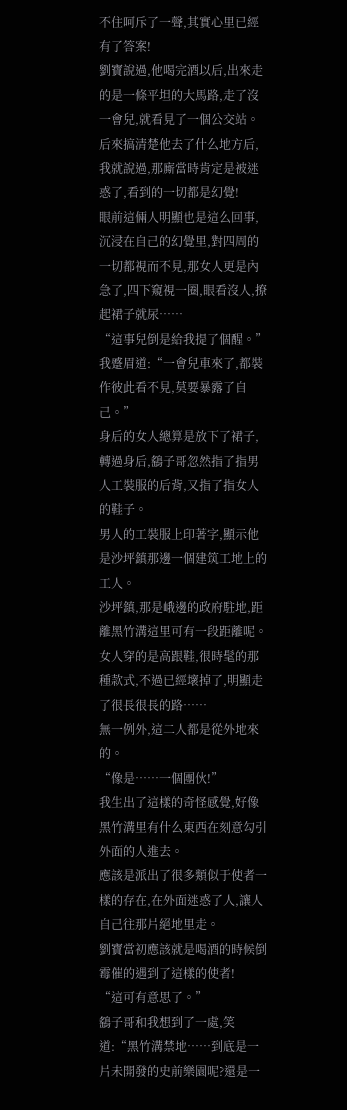不住呵斥了一聲,其實心里已經有了答案!
劉寶說過,他喝完酒以后,出來走的是一條平坦的大馬路,走了沒一會兒,就看見了一個公交站。
后來搞清楚他去了什么地方后,我就說過,那廝當時肯定是被迷惑了,看到的一切都是幻覺!
眼前這倆人明顯也是這么回事,沉浸在自己的幻覺里,對四周的一切都視而不見,那女人更是內急了,四下窺視一圈,眼看沒人,撩起裙子就尿……
“這事兒倒是給我提了個醒。”
我蹙眉道:“一會兒車來了,都裝作彼此看不見,莫要暴露了自己。”
身后的女人總算是放下了裙子,轉過身后,鷂子哥忽然指了指男人工裝服的后背,又指了指女人的鞋子。
男人的工裝服上印著字,顯示他是沙坪鎮那邊一個建筑工地上的工人。
沙坪鎮,那是峨邊的政府駐地,距離黑竹溝這里可有一段距離呢。
女人穿的是高跟鞋,很時髦的那種款式,不過已經壞掉了,明顯走了很長很長的路……
無一例外,這二人都是從外地來的。
“像是……一個團伙!”
我生出了這樣的奇怪感覺,好像黑竹溝里有什么東西在刻意勾引外面的人進去。
應該是派出了很多類似于使者一樣的存在,在外面迷惑了人,讓人自己往那片絕地里走。
劉寶當初應該就是喝酒的時候倒霉催的遇到了這樣的使者!
“這可有意思了。”
鷂子哥和我想到了一處,笑道:“黑竹溝禁地……到底是一片未開發的史前樂園呢?還是一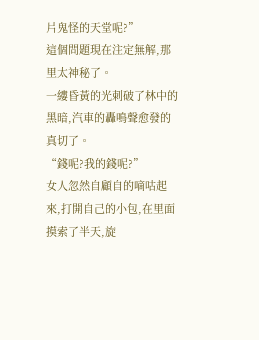片鬼怪的天堂呢?”
這個問題現在注定無解,那里太神秘了。
一縷昏黃的光刺破了林中的黑暗,汽車的轟鳴聲愈發的真切了。
“錢呢?我的錢呢?”
女人忽然自顧自的嘀咕起來,打開自己的小包,在里面摸索了半天,旋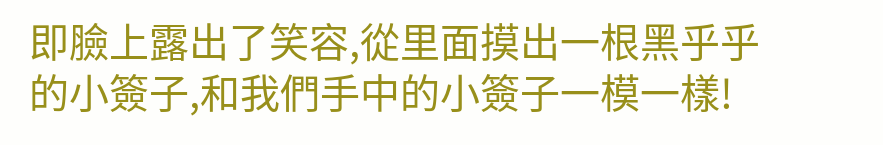即臉上露出了笑容,從里面摸出一根黑乎乎的小簽子,和我們手中的小簽子一模一樣!